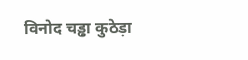विनोद चड्ढा कुठेड़ा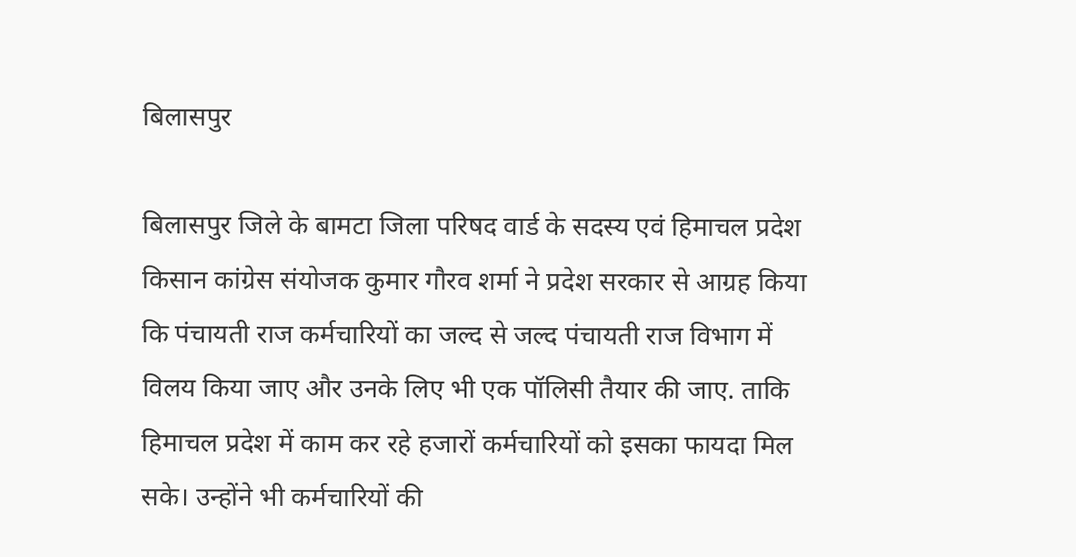बिलासपुर

बिलासपुर जिले के बामटा जिला परिषद वार्ड के सदस्य एवं हिमाचल प्रदेश किसान कांग्रेस संयोजक कुमार गौरव शर्मा ने प्रदेश सरकार से आग्रह किया कि पंचायती राज कर्मचारियों का जल्द से जल्द पंचायती राज विभाग में विलय किया जाए और उनके लिए भी एक पॉलिसी तैयार की जाए. ताकि हिमाचल प्रदेश में काम कर रहे हजारों कर्मचारियों को इसका फायदा मिल सके। उन्होंने भी कर्मचारियों की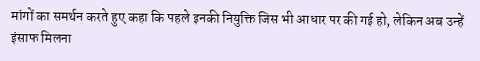मांगों का समर्थन करते हुए कहा कि पहले इनकी नियुक्ति जिस भी आधार पर की गई हो, लेकिन अब उन्हें इंसाफ मिलना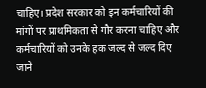चाहिए। प्रदेश सरकार को इन कर्मचारियों की मांगों पर प्राथमिकता से गौर करना चाहिए और कर्मचारियों को उनके हक जल्द से जल्द दिए जाने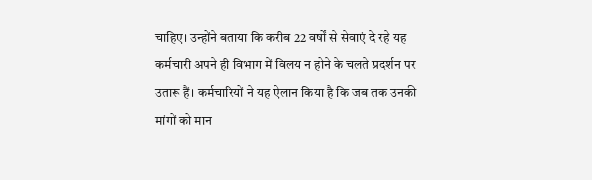चाहिए। उन्होंने बताया कि करीब 22 वर्षों से सेवाएं दे रहे यह कर्मचारी अपने ही विभाग में विलय न होने के चलते प्रदर्शन पर उतारू हैं। कर्मचारियों ने यह ऐलान किया है कि जब तक उनकी मांगों को मान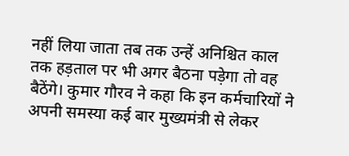नहीं लिया जाता तब तक उन्हें अनिश्चित काल तक हड़ताल पर भी अगर बैठना पड़ेगा तो वह बैठेंगे। कुमार गौरव ने कहा कि इन कर्मचारियों ने अपनी समस्या कई बार मुख्यमंत्री से लेकर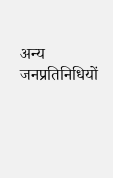अन्य जनप्रतिनिधियों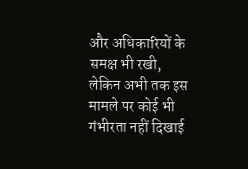और अधिकारियों के समक्ष भी रखी, लेकिन अभी तक इस मामले पर कोई भी गंभीरता नहीं दिखाई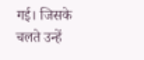गई। जिसके चलते उन्हें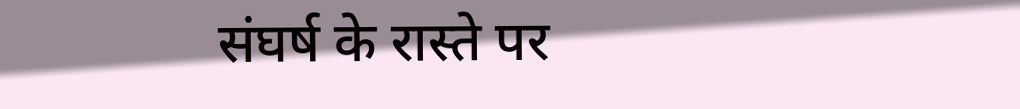संघर्ष के रास्ते पर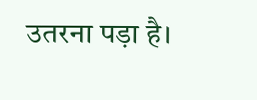उतरना पड़ा है।